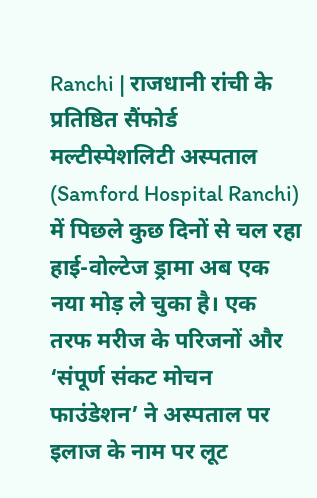Ranchi | राजधानी रांची के प्रतिष्ठित सैंफोर्ड मल्टीस्पेशलिटी अस्पताल (Samford Hospital Ranchi) में पिछले कुछ दिनों से चल रहा हाई-वोल्टेज ड्रामा अब एक नया मोड़ ले चुका है। एक तरफ मरीज के परिजनों और ‘संपूर्ण संकट मोचन फाउंडेशन’ ने अस्पताल पर इलाज के नाम पर लूट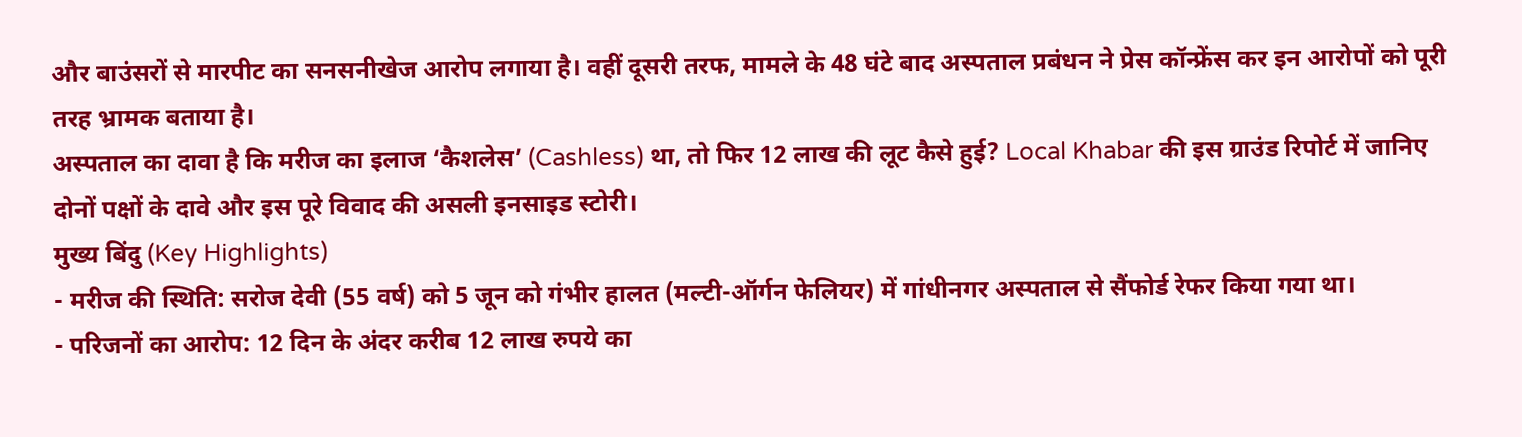और बाउंसरों से मारपीट का सनसनीखेज आरोप लगाया है। वहीं दूसरी तरफ, मामले के 48 घंटे बाद अस्पताल प्रबंधन ने प्रेस कॉन्फ्रेंस कर इन आरोपों को पूरी तरह भ्रामक बताया है।
अस्पताल का दावा है कि मरीज का इलाज ‘कैशलेस’ (Cashless) था, तो फिर 12 लाख की लूट कैसे हुई? Local Khabar की इस ग्राउंड रिपोर्ट में जानिए दोनों पक्षों के दावे और इस पूरे विवाद की असली इनसाइड स्टोरी।
मुख्य बिंदु (Key Highlights)
- मरीज की स्थिति: सरोज देवी (55 वर्ष) को 5 जून को गंभीर हालत (मल्टी-ऑर्गन फेलियर) में गांधीनगर अस्पताल से सैंफोर्ड रेफर किया गया था।
- परिजनों का आरोप: 12 दिन के अंदर करीब 12 लाख रुपये का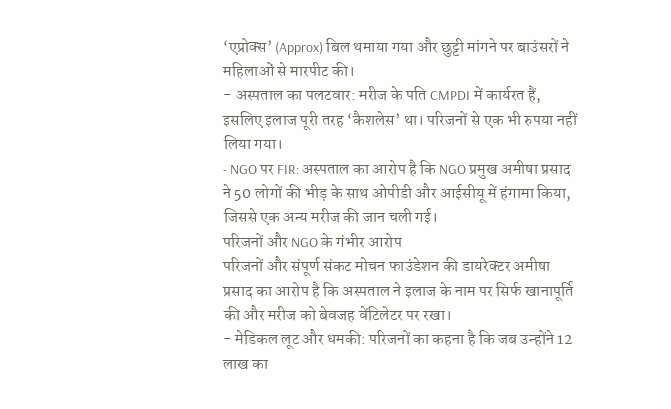‘एप्रोक्स’ (Approx) बिल थमाया गया और छुट्टी मांगने पर बाउंसरों ने महिलाओं से मारपीट की।
- अस्पताल का पलटवार: मरीज के पति CMPDI में कार्यरत हैं, इसलिए इलाज पूरी तरह ‘कैशलेस’ था। परिजनों से एक भी रुपया नहीं लिया गया।
- NGO पर FIR: अस्पताल का आरोप है कि NGO प्रमुख अमीषा प्रसाद ने 50 लोगों की भीड़ के साथ ओपीडी और आईसीयू में हंगामा किया, जिससे एक अन्य मरीज की जान चली गई।
परिजनों और NGO के गंभीर आरोप
परिजनों और संपूर्ण संकट मोचन फाउंडेशन की डायरेक्टर अमीषा प्रसाद का आरोप है कि अस्पताल ने इलाज के नाम पर सिर्फ खानापूर्ति की और मरीज को बेवजह वेंटिलेटर पर रखा।
- मेडिकल लूट और धमकी: परिजनों का कहना है कि जब उन्होंने 12 लाख का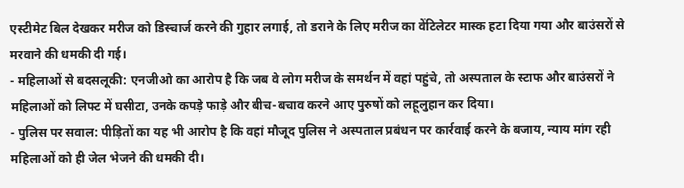एस्टीमेट बिल देखकर मरीज को डिस्चार्ज करने की गुहार लगाई, तो डराने के लिए मरीज का वेंटिलेटर मास्क हटा दिया गया और बाउंसरों से मरवाने की धमकी दी गई।
- महिलाओं से बदसलूकी: एनजीओ का आरोप है कि जब वे लोग मरीज के समर्थन में वहां पहुंचे, तो अस्पताल के स्टाफ और बाउंसरों ने महिलाओं को लिफ्ट में घसीटा, उनके कपड़े फाड़े और बीच-बचाव करने आए पुरुषों को लहूलुहान कर दिया।
- पुलिस पर सवाल: पीड़ितों का यह भी आरोप है कि वहां मौजूद पुलिस ने अस्पताल प्रबंधन पर कार्रवाई करने के बजाय, न्याय मांग रही महिलाओं को ही जेल भेजने की धमकी दी।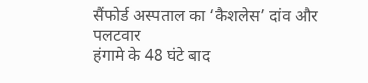सैंफोर्ड अस्पताल का ‘कैशलेस’ दांव और पलटवार
हंगामे के 48 घंटे बाद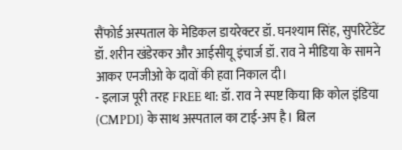सैंफोर्ड अस्पताल के मेडिकल डायरेक्टर डॉ. घनश्याम सिंह, सुपरिटेंडेंट डॉ. शरीन खंडेरकर और आईसीयू इंचार्ज डॉ. राव ने मीडिया के सामने आकर एनजीओ के दावों की हवा निकाल दी।
- इलाज पूरी तरह FREE था: डॉ. राव ने स्पष्ट किया कि कोल इंडिया (CMPDI) के साथ अस्पताल का टाई-अप है। बिल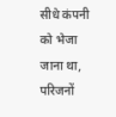सीधे कंपनी को भेजा जाना था, परिजनों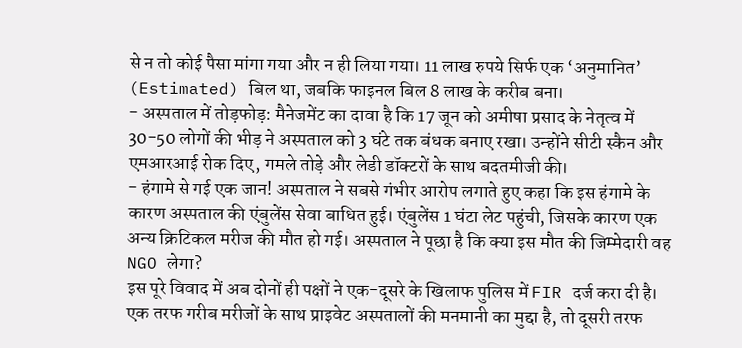से न तो कोई पैसा मांगा गया और न ही लिया गया। 11 लाख रुपये सिर्फ एक ‘अनुमानित’ (Estimated) बिल था, जबकि फाइनल बिल 8 लाख के करीब बना।
- अस्पताल में तोड़फोड़: मैनेजमेंट का दावा है कि 17 जून को अमीषा प्रसाद के नेतृत्व में 30-50 लोगों की भीड़ ने अस्पताल को 3 घंटे तक बंधक बनाए रखा। उन्होंने सीटी स्कैन और एमआरआई रोक दिए, गमले तोड़े और लेडी डॉक्टरों के साथ बदतमीजी की।
- हंगामे से गई एक जान! अस्पताल ने सबसे गंभीर आरोप लगाते हुए कहा कि इस हंगामे के कारण अस्पताल की एंबुलेंस सेवा बाधित हुई। एंबुलेंस 1 घंटा लेट पहुंची, जिसके कारण एक अन्य क्रिटिकल मरीज की मौत हो गई। अस्पताल ने पूछा है कि क्या इस मौत की जिम्मेदारी वह NGO लेगा?
इस पूरे विवाद में अब दोनों ही पक्षों ने एक-दूसरे के खिलाफ पुलिस में FIR दर्ज करा दी है। एक तरफ गरीब मरीजों के साथ प्राइवेट अस्पतालों की मनमानी का मुद्दा है, तो दूसरी तरफ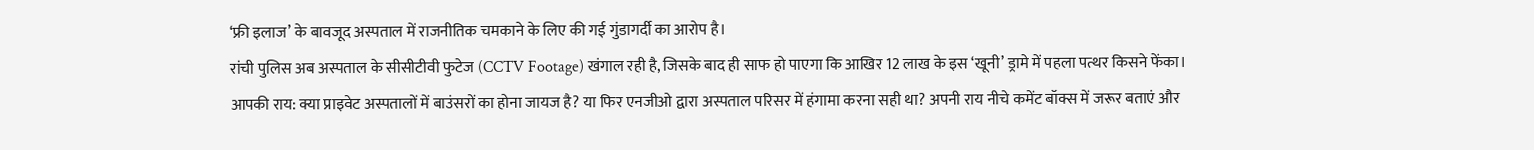‘फ्री इलाज’ के बावजूद अस्पताल में राजनीतिक चमकाने के लिए की गई गुंडागर्दी का आरोप है।
रांची पुलिस अब अस्पताल के सीसीटीवी फुटेज (CCTV Footage) खंगाल रही है, जिसके बाद ही साफ हो पाएगा कि आखिर 12 लाख के इस ‘खूनी’ ड्रामे में पहला पत्थर किसने फेंका।
आपकी राय: क्या प्राइवेट अस्पतालों में बाउंसरों का होना जायज है? या फिर एनजीओ द्वारा अस्पताल परिसर में हंगामा करना सही था? अपनी राय नीचे कमेंट बॉक्स में जरूर बताएं और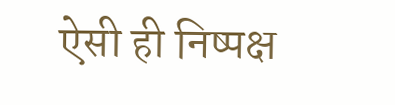ऐसी ही निष्पक्ष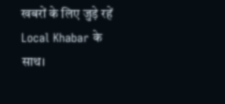खबरों के लिए जुड़े रहें Local Khabar के साथ।